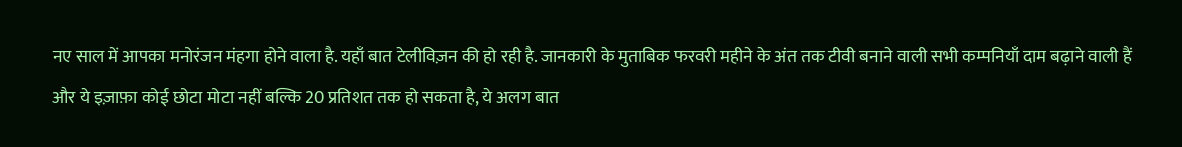नए साल में आपका मनोरंजन मंहगा होने वाला है. यहाँ बात टेलीविज़न की हो रही है. जानकारी के मुताबिक फरवरी महीने के अंत तक टीवी बनाने वाली सभी कम्पनियाँ दाम बढ़ाने वाली हैं और ये इज़ाफ़ा कोई छोटा मोटा नहीं बल्कि 20 प्रतिशत तक हो सकता है, ये अलग बात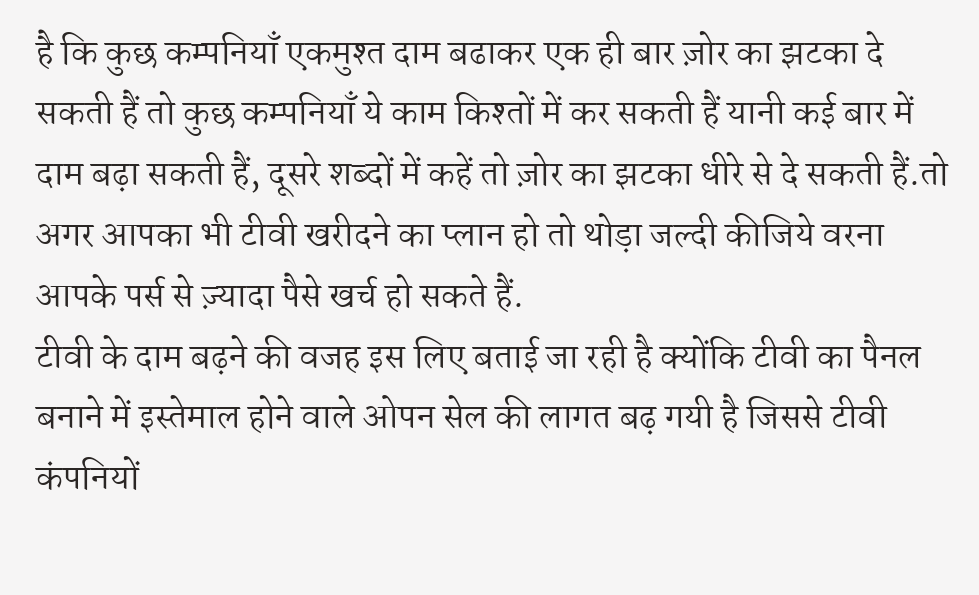है कि कुछ कम्पनियाँ एकमुश्त दाम बढाकर एक ही बार ज़ोर का झटका दे सकती हैं तो कुछ कम्पनियाँ ये काम किश्तों में कर सकती हैं यानी कई बार में दाम बढ़ा सकती हैं, दूसरे शब्दों में कहें तो ज़ोर का झटका धीरे से दे सकती हैं.तो अगर आपका भी टीवी खरीदने का प्लान हो तो थोड़ा जल्दी कीजिये वरना आपके पर्स से ज़्यादा पैसे खर्च हो सकते हैं.
टीवी के दाम बढ़ने की वजह इस लिए बताई जा रही है क्योंकि टीवी का पैनल बनाने में इस्तेमाल होने वाले ओपन सेल की लागत बढ़ गयी है जिससे टीवी कंपनियों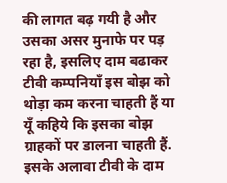की लागत बढ़ गयी है और उसका असर मुनाफे पर पड़ रहा है, इसलिए दाम बढाकर टीवी कम्पनियाँ इस बोझ को थोड़ा कम करना चाहती हैं या यूँ कहिये कि इसका बोझ ग्राहकों पर डालना चाहती हैं. इसके अलावा टीवी के दाम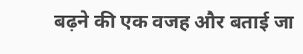बढ़ने की एक वजह और बताई जा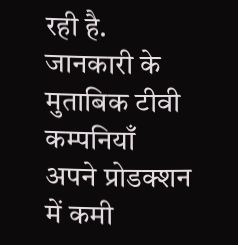रही है. जानकारी के मुताबिक टीवी कम्पनियाँ अपने प्रोडक्शन में कमी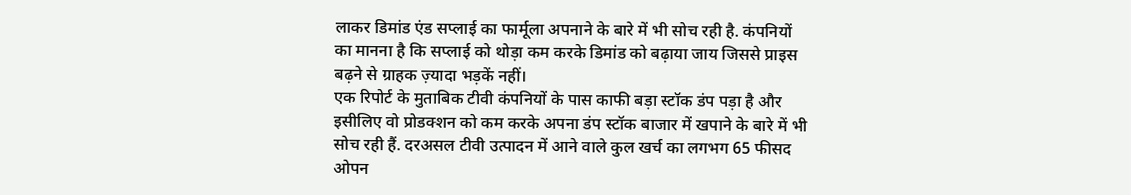लाकर डिमांड एंड सप्लाई का फार्मूला अपनाने के बारे में भी सोच रही है. कंपनियों का मानना है कि सप्लाई को थोड़ा कम करके डिमांड को बढ़ाया जाय जिससे प्राइस बढ़ने से ग्राहक ज़्यादा भड़कें नहीं।
एक रिपोर्ट के मुताबिक टीवी कंपनियों के पास काफी बड़ा स्टॉक डंप पड़ा है और इसीलिए वो प्रोडक्शन को कम करके अपना डंप स्टॉक बाजार में खपाने के बारे में भी सोच रही हैं. दरअसल टीवी उत्पादन में आने वाले कुल खर्च का लगभग 65 फीसद ओपन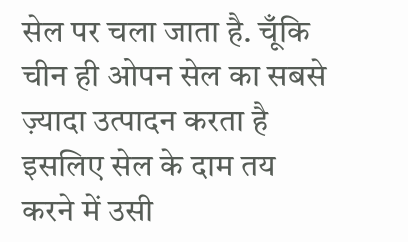सेल पर चला जाता है. चूँकि चीन ही ओपन सेल का सबसे ज़्यादा उत्पादन करता है इसलिए सेल के दाम तय करने में उसी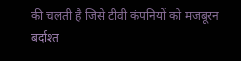की चलती है जिसे टीवी कंपनियों को मजबूरन बर्दाश्त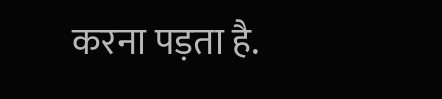करना पड़ता है.